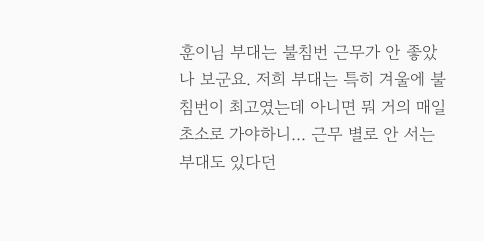훈이님 부대는 불침번 근무가 안 좋았나 보군요. 저희 부대는 특히 겨울에 불침번이 최고였는데 아니면 뭐 거의 매일 초소로 가야하니... 근무 별로 안 서는 부대도 있다던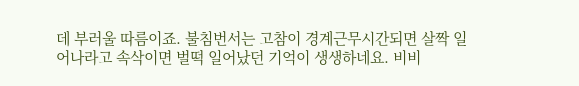데 부러울 따름이죠. 불침번서는 고참이 경계근무시간되면 살짝 일어나라고 속삭이면 벌떡 일어났던 기억이 생생하네요. 비비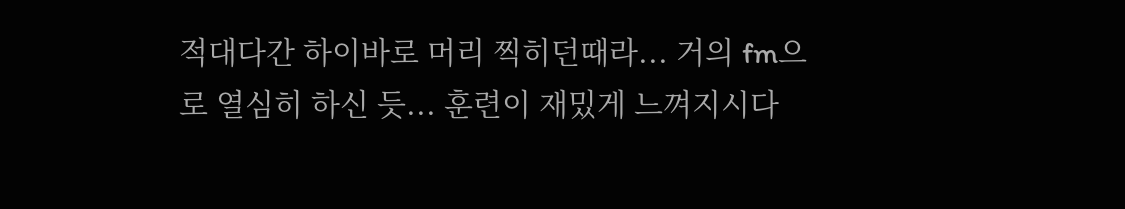적대다간 하이바로 머리 찍히던때라... 거의 fm으로 열심히 하신 듯... 훈련이 재밌게 느껴지시다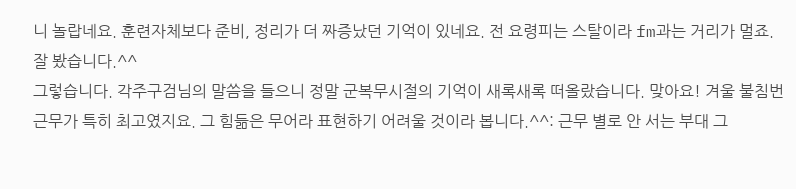니 놀랍네요. 훈련자체보다 준비, 정리가 더 짜증났던 기억이 있네요. 전 요령피는 스탈이라 fm과는 거리가 멀죠. 잘 봤습니다.^^
그렇습니다. 각주구검님의 말씀을 들으니 정말 군복무시절의 기억이 새록새록 떠올랐습니다. 맞아요! 겨울 불침번 근무가 특히 최고였지요. 그 힘듦은 무어라 표현하기 어려울 것이라 봅니다.^^: 근무 별로 안 서는 부대 그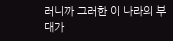러니까 그러한 이 나라의 부대가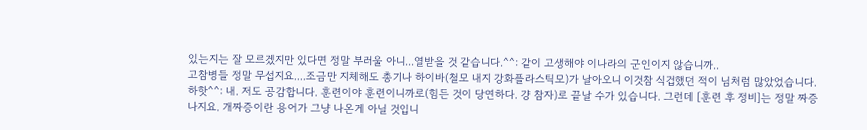있는지는 잘 모르겠지만 있다면 정말 부러울 아니...열받을 것 같습니다.^^: 같이 고생해야 이나라의 군인이지 않습니까..
고참병들 정말 무섭지요....조금만 지체해도 총기나 하이바(철모 내지 강화플라스틱모)가 날아오니 이것참 식겁했던 적이 님처럼 많았었습니다.하핫^^: 내. 저도 공감합니다. 훈련이야 훈련이니까로(힘든 것이 당연하다. 걍 참자)로 끝날 수가 있습니다. 그런데 [훈련 후 정비]는 정말 짜증나지요. 개짜증이란 용어가 그냥 나온게 아닐 것입니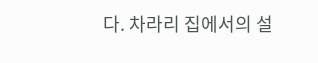다. 차라리 집에서의 설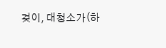겆이, 대청소가(하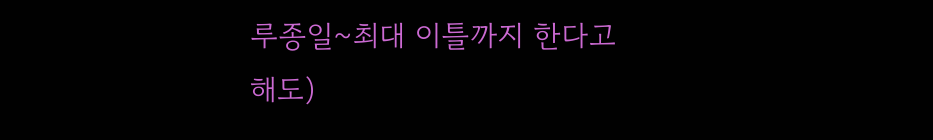루종일~최대 이틀까지 한다고해도)